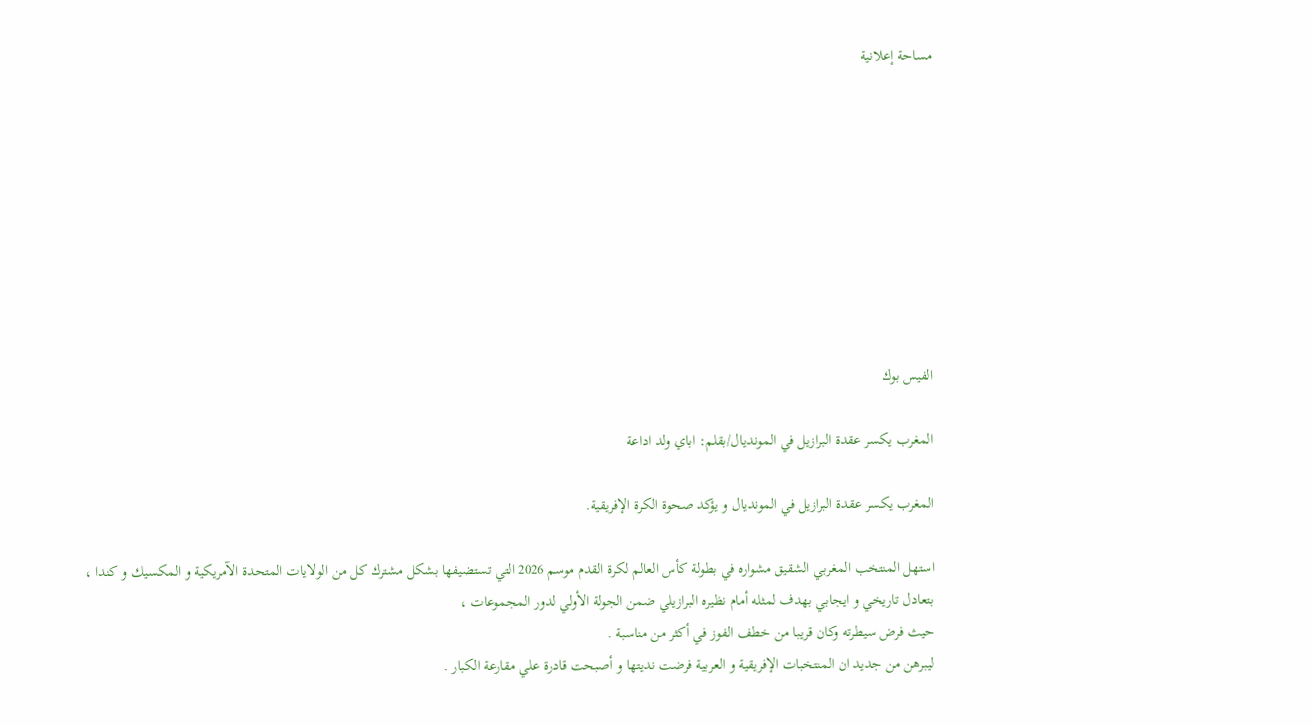مساحة إعلانية









الفيس بوك

المغرب يكسر عقدة البرازيل في المونديال/بقلم: اباي ولد اداعة

المغرب يكسر عقدة البرازيل في المونديال و يؤكد صحوة الكرة الإفريقية.

استهل المنتخب المغربي الشقيق مشواره في بطولة كأس العالم لكرة القدم موسم 2026 التي تستضيفها بشكل مشترك كل من الولايات المتحدة الآمريكية و المكسيك و كندا ،
بتعادل تاريخي و ايجابي بهدف لمثله أمام نظيره البرازيلي ضمن الجولة الأولي لدور المجموعات ،
حيث فرض سيطرته وكان قريبا من خطف الفوز في أكثر من مناسبة .
ليبرهن من جديد ان المنتخبات الإفريقية و العربية فرضت نديتها و أصبحت قادرة علي مقارعة الكبار .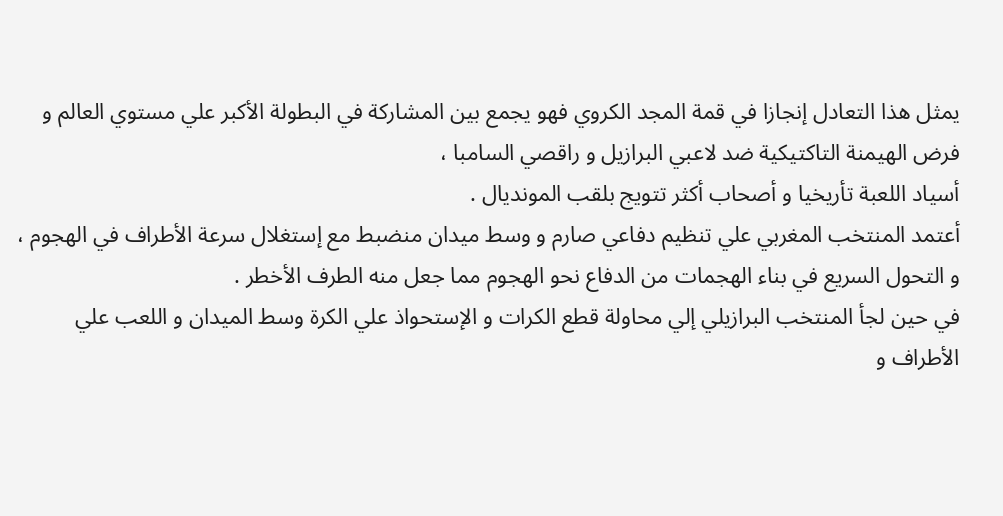يمثل هذا التعادل إنجازا في قمة المجد الكروي فهو يجمع بين المشاركة في البطولة الأكبر علي مستوي العالم و فرض الهيمنة التاكتيكية ضد لاعبي البرازيل و راقصي السامبا ،
أسياد اللعبة تأريخيا و أصحاب أكثر تتويج بلقب المونديال .
أعتمد المنتخب المغربي علي تنظيم دفاعي صارم و وسط ميدان منضبط مع إستغلال سرعة الأطراف في الهجوم ،
و التحول السريع في بناء الهجمات من الدفاع نحو الهجوم مما جعل منه الطرف الأخطر .
في حين لجأ المنتخب البرازيلي إلي محاولة قطع الكرات و الإستحواذ علي الكرة وسط الميدان و اللعب علي الأطراف و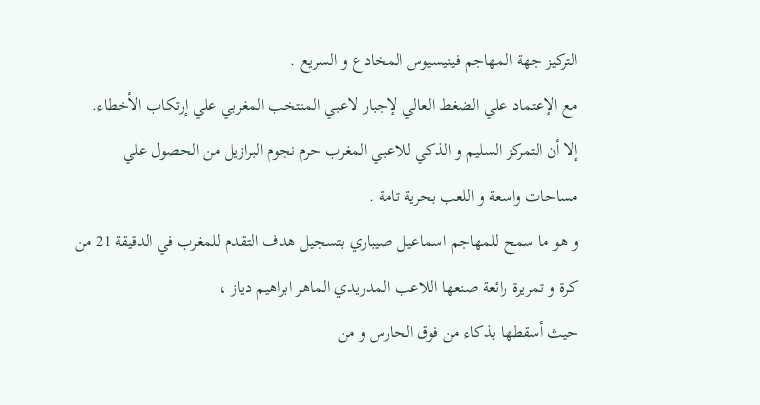التركيز جهة المهاجم فينيسيوس المخادع و السريع .
مع الإعتماد علي الضغط العالي لإجبار لاعبي المنتخب المغربي علي إرتكاب الأخطاء.
إلا أن التمركز السليم و الذكي للاعبي المغرب حرم نجوم البرازيل من الحصول علي مساحات واسعة و اللعب بحرية تامة .
و هو ما سمح للمهاجم اسماعيل صيباري بتسجيل هدف التقدم للمغرب في الدقيقة 21 من كرة و تمريرة رائعة صنعها اللاعب المدريدي الماهر ابراهيم دياز ،
حيث أسقطها بذكاء من فوق الحارس و من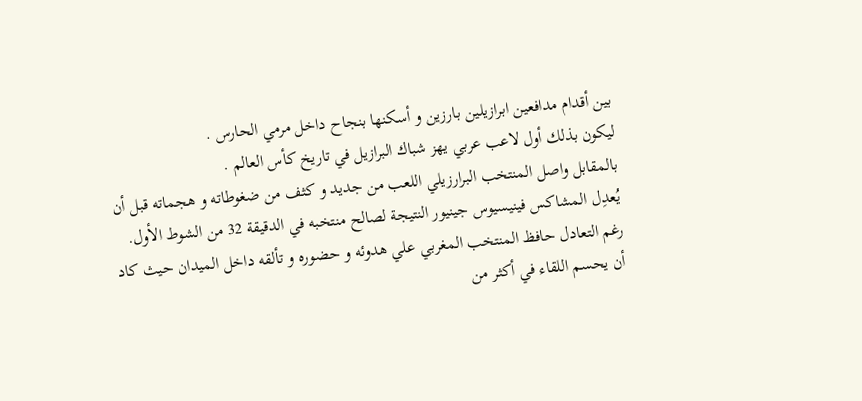بين أقدام مدافعين ابرازيلين بارزين و أسكنها بنجاح داخل مرمي الحارس .
ليكون بذلك أول لاعب عربي يهز شباك البرازيل في تاريخ كأس العالم .
بالمقابل واصل المنتخب البرارزيلي اللعب من جديد و كثف من ضغوطاته و هجماته قبل أن يُعدِل المشاكس فينيسيوس جينيور النتيجة لصالح منتخبه في الدقيقة 32 من الشوط الأول.
رغم التعادل حافظ المنتخب المغربي علي هدوئه و حضوره و تألقه داخل الميدان حيث كاد أن يحسم اللقاء في أكثر من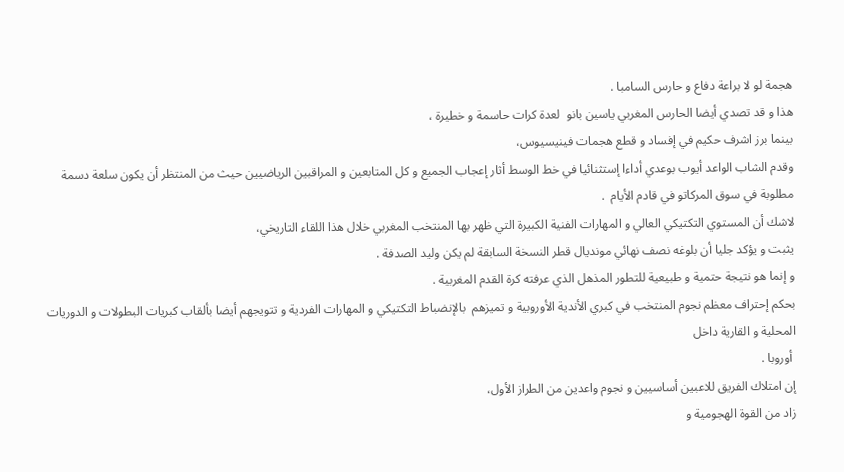هجمة لو لا براعة دفاع و حارس السامبا .
هذا و قد تصدي أيضا الحارس المغربي ياسين بانو  لعدة كرات حاسمة و خطيرة ،
بينما برز اشرف حكيم في إفساد و قطع هجمات فينيسيوس،
وقدم الشاب الواعد أيوب بوعدي أداءا إستثنائيا في خط الوسط أثار إعجاب الجميع و كل المتابعين و المراقبين الرياضيين حيث من المنتظر أن يكون سلعة دسمة مطلوبة في سوق المركاتو في قادم الأيام  .
لاشك أن المستوي التكتيكي العالي و المهارات الفنية الكبيرة التي ظهر بها المنتخب المغربي خلال هذا اللقاء التاريخي،
يثبت و يؤكد جليا أن بلوغه نصف نهائي مونديال قطر النسخة السابقة لم يكن وليد الصدفة .
و إنما هو نتيجة حتمية و طبيعية للتطور المذهل الذي عرفته كرة القدم المغربية .
بحكم إحتراف معظم نجوم المنتخب في كبري الأندية الأوروبية و تميزهم  بالإنضباط التكتيكي و المهارات الفردية و تتويجهم أيضا بألقاب كبريات البطولات و الدوريات المحلية و القارية داخل
 أوروبا .
إن امتلاك الفريق للاعبين أساسيين و نجوم واعدين من الطراز الأول،
زاد من القوة الهجومية و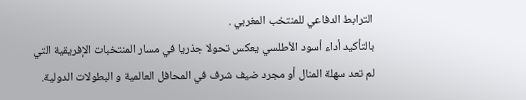الترابط الدفاعي للمنتخب المغربي .
بالتأكيد أداء أسود الأطلسي يعكس تحولا جذريا في مسار المنتخبات الإفريقية التي لم تعد سهلة المنال أو مجرد ضيف شرف في المحافل العالمية و البطولات الدولية.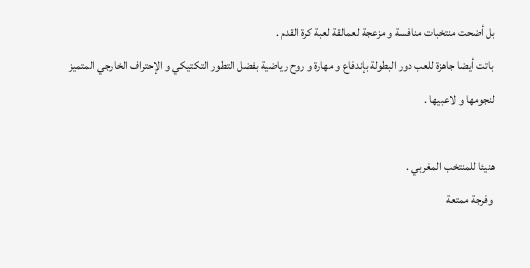بل أضحت منتخبات منافسة و مزعجة لعمالقة لعبة كرة القدم .
 باتت أيضا جاهزة للعب دور البطولة بإندفاع و مهارة و روح رياضية بفضل التطور التكتيكي و الإحتراف الخارجي المتميز لنجومها و لاعبيها .

هنيئا للمنتخب المغربي .
 وفرجة ممتعة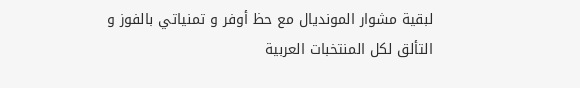لبقية مشوار المونديال مع حظ أوفر و تمنياتي بالفوز و التألق لكل المنتخبات العربية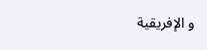و الإفريقية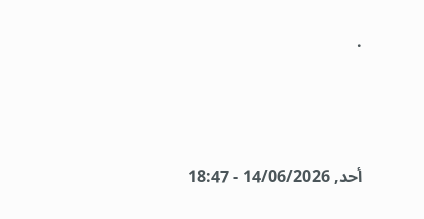.




أحد, 14/06/2026 - 18:47